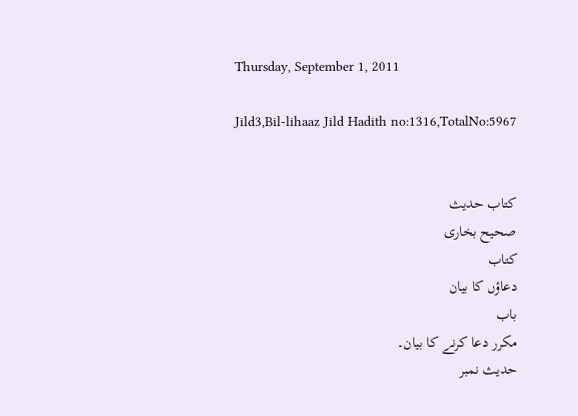Thursday, September 1, 2011

Jild3,Bil-lihaaz Jild Hadith no:1316,TotalNo:5967


کتاب حدیث
صحیح بخاری
کتاب
دعاؤں کا بیان
باب
مکرر دعا کرنے کا بیان۔
حدیث نمبر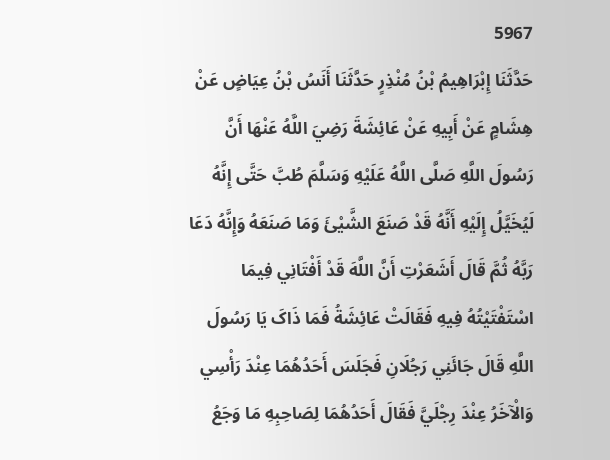5967
حَدَّثَنَا إِبْرَاهِيمُ بْنُ مُنْذِرٍ حَدَّثَنَا أَنَسُ بْنُ عِيَاضٍ عَنْ هِشَامٍ عَنْ أَبِيهِ عَنْ عَائِشَةَ رَضِيَ اللَّهُ عَنْهَا أَنَّ رَسُولَ اللَّهِ صَلَّی اللَّهُ عَلَيْهِ وَسَلَّمَ طُبَّ حَتَّی إِنَّهُ لَيُخَيَّلُ إِلَيْهِ أَنَّهُ قَدْ صَنَعَ الشَّيْئَ وَمَا صَنَعَهُ وَإِنَّهُ دَعَا رَبَّهُ ثُمَّ قَالَ أَشَعَرْتِ أَنَّ اللَّهَ قَدْ أَفْتَانِي فِيمَا اسْتَفْتَيْتُهُ فِيهِ فَقَالَتْ عَائِشَةُ فَمَا ذَاکَ يَا رَسُولَ اللَّهِ قَالَ جَائَنِي رَجُلَانِ فَجَلَسَ أَحَدُهُمَا عِنْدَ رَأْسِي وَالْآخَرُ عِنْدَ رِجْلَيَّ فَقَالَ أَحَدُهُمَا لِصَاحِبِهِ مَا وَجَعُ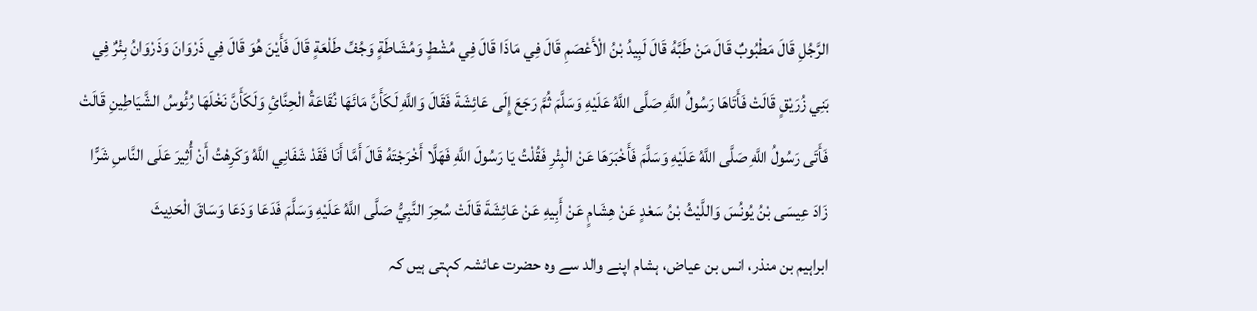الرَّجُلِ قَالَ مَطْبُوبٌ قَالَ مَنْ طَبَّهُ قَالَ لَبِيدُ بْنُ الْأَعْصَمِ قَالَ فِي مَاذَا قَالَ فِي مُشْطٍ وَمُشَاطَةٍ وَجُفِّ طَلْعَةٍ قَالَ فَأَيْنَ هُوَ قَالَ فِي ذَرْوَانَ وَذَرْوَانُ بِئْرٌ فِي بَنِي زُرَيْقٍ قَالَتْ فَأَتَاهَا رَسُولُ اللَّهِ صَلَّی اللَّهُ عَلَيْهِ وَسَلَّمَ ثُمَّ رَجَعَ إِلَی عَائِشَةَ فَقَالَ وَاللَّهِ لَکَأَنَّ مَائَهَا نُقَاعَةُ الْحِنَّائِ وَلَکَأَنَّ نَخْلَهَا رُئُوسُ الشَّيَاطِينِ قَالَتْ فَأَتَی رَسُولُ اللَّهِ صَلَّی اللَّهُ عَلَيْهِ وَسَلَّمَ فَأَخْبَرَهَا عَنْ الْبِئْرِ فَقُلْتُ يَا رَسُولَ اللَّهِ فَهَلَّا أَخْرَجْتَهُ قَالَ أَمَّا أَنَا فَقَدْ شَفَانِي اللَّهُ وَکَرِهْتُ أَنْ أُثِيرَ عَلَی النَّاسِ شَرًّا زَادَ عِيسَی بْنُ يُونُسَ وَاللَّيْثُ بْنُ سَعْدٍ عَنْ هِشَامٍ عَنْ أَبِيهِ عَنْ عَائِشَةَ قَالَتْ سُحِرَ النَّبِيُّ صَلَّی اللَّهُ عَلَيْهِ وَسَلَّمَ فَدَعَا وَدَعَا وَسَاقَ الْحَدِيثَ
ابراہیم بن منذر، انس بن عیاض، ہشام اپنے والد سے وہ حضرت عائشہ کہتی ہیں کہ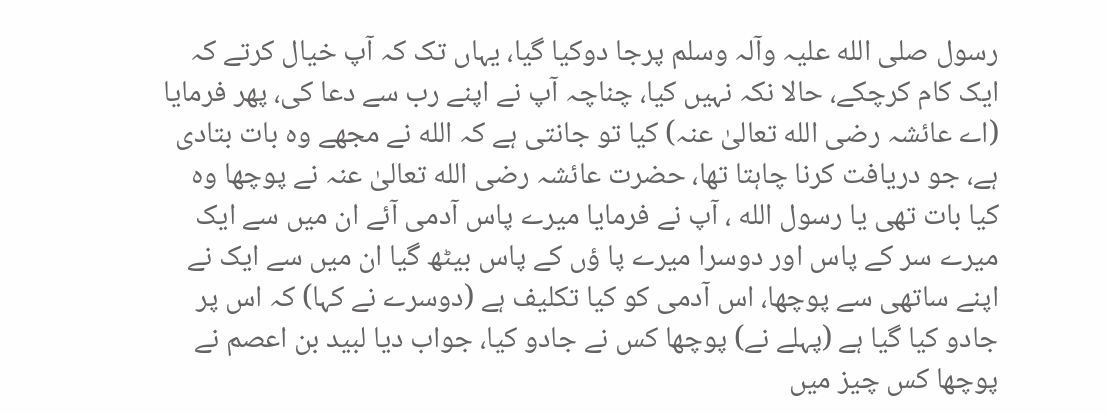رسول صلی الله علیہ وآلہ وسلم پرجا دوکیا گیا، یہاں تک کہ آپ خیال کرتے کہ ایک کام کرچکے، حالا نکہ نہیں کیا، چناچہ آپ نے اپنے رب سے دعا کی، پھر فرمایا (اے عائشہ رضی الله تعالیٰ عنہ) کیا تو جانتی ہے کہ الله نے مجھے وہ بات بتادی ہے، جو دریافت کرنا چاہتا تھا، حضرت عائشہ رضی الله تعالیٰ عنہ نے پوچھا وہ کیا بات تھی یا رسول الله ، آپ نے فرمایا میرے پاس آدمی آئے ان میں سے ایک میرے سر کے پاس اور دوسرا میرے پا ؤں کے پاس بیٹھ گیا ان میں سے ایک نے اپنے ساتھی سے پوچھا، اس آدمی کو کیا تکلیف ہے (دوسرے نے کہا) کہ اس پر جادو کیا گیا ہے (پہلے نے) پوچھا کس نے جادو کیا، جواب دیا لبید بن اعصم نے پوچھا کس چیز میں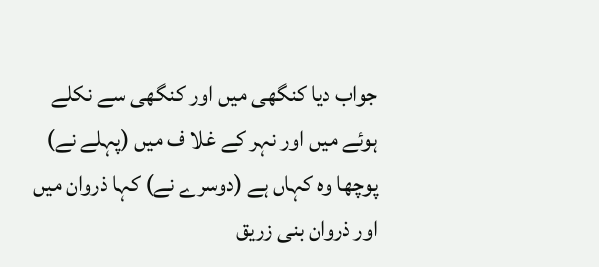جواب دیا کنگھی میں اور کنگھی سے نکلے ہوئے میں اور نہر کے غلا ف میں (پہلے نے) پوچھا وہ کہاں ہے (دوسرے نے) کہا ذروان میں اور ذروان بنی زریق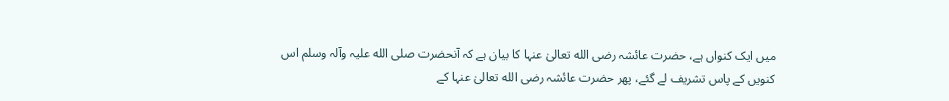میں ایک کنواں ہے، حضرت عائشہ رضی الله تعالیٰ عنہا کا بیان ہے کہ آنحضرت صلی الله علیہ وآلہ وسلم اس کنویں کے پاس تشریف لے گئے، پھر حضرت عائشہ رضی الله تعالیٰ عنہا کے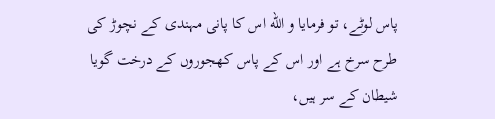پاس لوٹے، تو فرمایا و الله اس کا پانی مہندی کے نچوڑ کی طرح سرخ ہے اور اس کے پاس کھجوروں کے درخت گویا شیطان کے سر ہیں،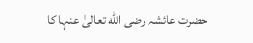حضرت عائشہ رضی الله تعالیٰ عنہا کا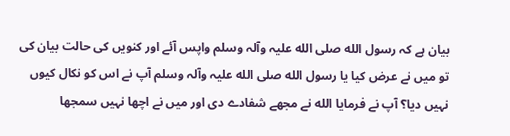بیان ہے کہ رسول الله صلی الله علیہ وآلہ وسلم واپس آئے اور کنویں کی حالت بیان کی تو میں نے عرض کیا یا رسول الله صلی الله علیہ وآلہ وسلم آپ نے اس کو نکال کیوں نہیں دیا؟ آپ نے فرمایا الله نے مجھے شفادے دی اور میں نے اچھا نہیں سمجھا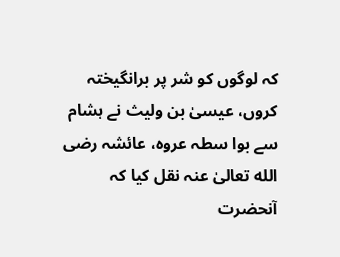کہ لوگوں کو شر پر برانگیختہ کروں، عیسیٰ بن ولیث نے ہشام سے بوا سطہ عروہ، عائشہ رضی الله تعالیٰ عنہ نقل کیا کہ آنحضرت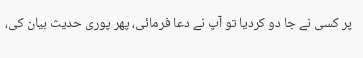پر کسی نے جا دو کردیا تو آپ نے دعا فرمائی، پھر پوری حدیث بیان کی،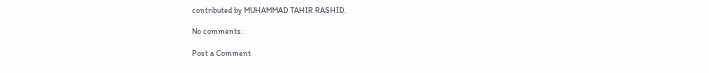contributed by MUHAMMAD TAHIR RASHID.

No comments:

Post a Comment